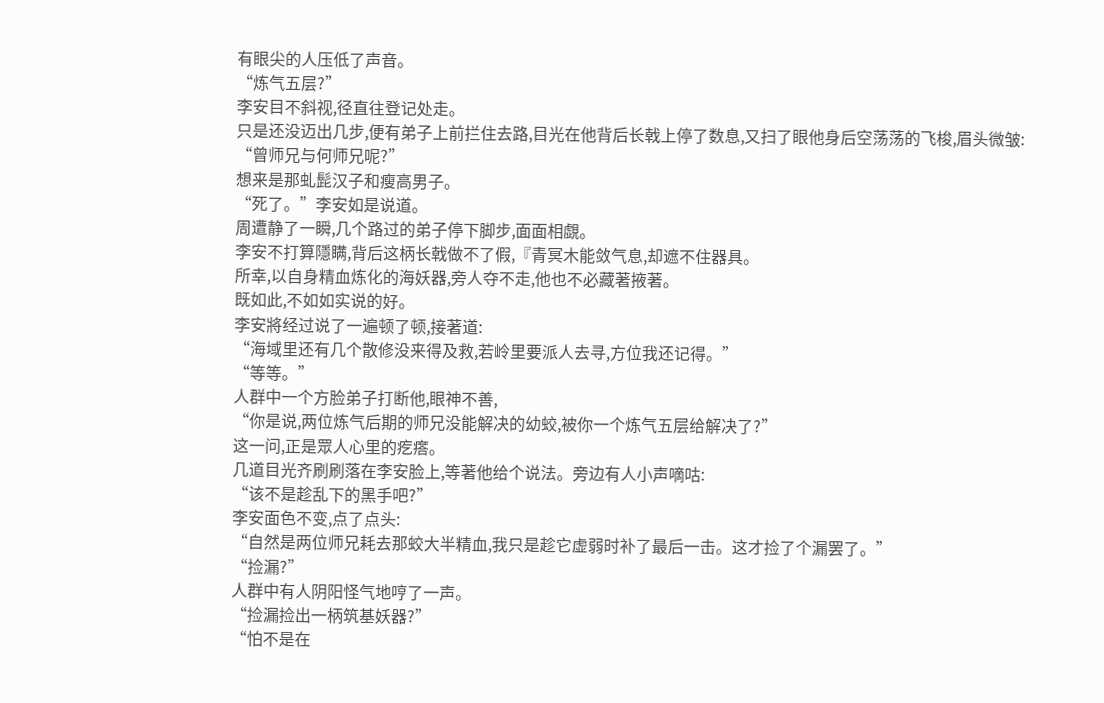有眼尖的人压低了声音。
“炼气五层?”
李安目不斜视,径直往登记处走。
只是还没迈出几步,便有弟子上前拦住去路,目光在他背后长戟上停了数息,又扫了眼他身后空荡荡的飞梭,眉头微皱:
“曾师兄与何师兄呢?”
想来是那虬髭汉子和瘦高男子。
“死了。”李安如是说道。
周遭静了一瞬,几个路过的弟子停下脚步,面面相覷。
李安不打算隱瞒,背后这柄长戟做不了假,『青冥木能敛气息,却遮不住器具。
所幸,以自身精血炼化的海妖器,旁人夺不走,他也不必藏著掖著。
既如此,不如如实说的好。
李安將经过说了一遍顿了顿,接著道:
“海域里还有几个散修没来得及救,若岭里要派人去寻,方位我还记得。”
“等等。”
人群中一个方脸弟子打断他,眼神不善,
“你是说,两位炼气后期的师兄没能解决的幼蛟,被你一个炼气五层给解决了?”
这一问,正是眾人心里的疙瘩。
几道目光齐刷刷落在李安脸上,等著他给个说法。旁边有人小声嘀咕:
“该不是趁乱下的黑手吧?”
李安面色不变,点了点头:
“自然是两位师兄耗去那蛟大半精血,我只是趁它虚弱时补了最后一击。这才捡了个漏罢了。”
“捡漏?”
人群中有人阴阳怪气地哼了一声。
“捡漏捡出一柄筑基妖器?”
“怕不是在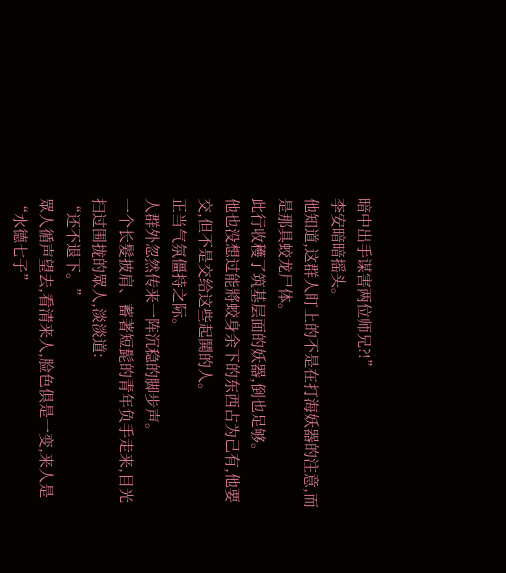暗中出手谋害两位师兄?!”
李安暗暗摇头。
他知道,这群人盯上的不是在打海妖器的注意,而是那具蛟龙尸体。
此行收穫了筑基层面的妖器,倒也足够。
他也没想过能將蛟身余下的东西占为己有,他要交,但不是交给这些起鬨的人。
正当气氛僵持之际。
人群外忽然传来一阵沉稳的脚步声。
一个长髮披肩、蓄著短髭的青年负手走来,目光扫过围拢的眾人,淡淡道:
“还不退下。”
眾人循声望去,看清来人,脸色俱是一变,来人是“水德七子”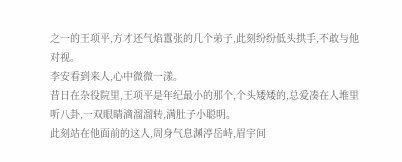之一的王项平,方才还气焰囂张的几个弟子,此刻纷纷低头拱手,不敢与他对视。
李安看到来人,心中微微一漾。
昔日在杂役院里,王项平是年纪最小的那个,个头矮矮的,总爱凑在人堆里听八卦,一双眼睛滴溜溜转,满肚子小聪明。
此刻站在他面前的这人,周身气息渊渟岳峙,眉宇间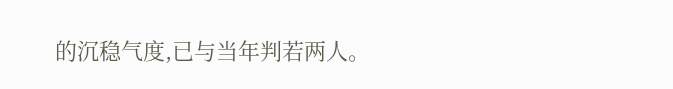的沉稳气度,已与当年判若两人。